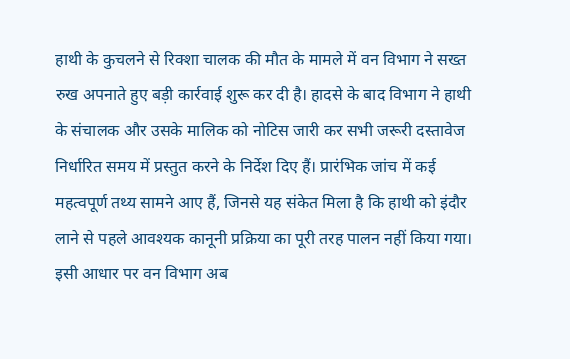हाथी के कुचलने से रिक्शा चालक की मौत के मामले में वन विभाग ने सख्त रुख अपनाते हुए बड़ी कार्रवाई शुरू कर दी है। हादसे के बाद विभाग ने हाथी के संचालक और उसके मालिक को नोटिस जारी कर सभी जरूरी दस्तावेज निर्धारित समय में प्रस्तुत करने के निर्देश दिए हैं। प्रारंभिक जांच में कई महत्वपूर्ण तथ्य सामने आए हैं, जिनसे यह संकेत मिला है कि हाथी को इंदौर लाने से पहले आवश्यक कानूनी प्रक्रिया का पूरी तरह पालन नहीं किया गया। इसी आधार पर वन विभाग अब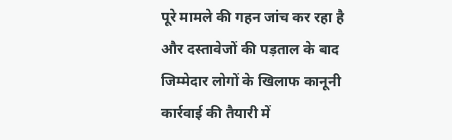पूरे मामले की गहन जांच कर रहा है और दस्तावेजों की पड़ताल के बाद जिम्मेदार लोगों के खिलाफ कानूनी कार्रवाई की तैयारी में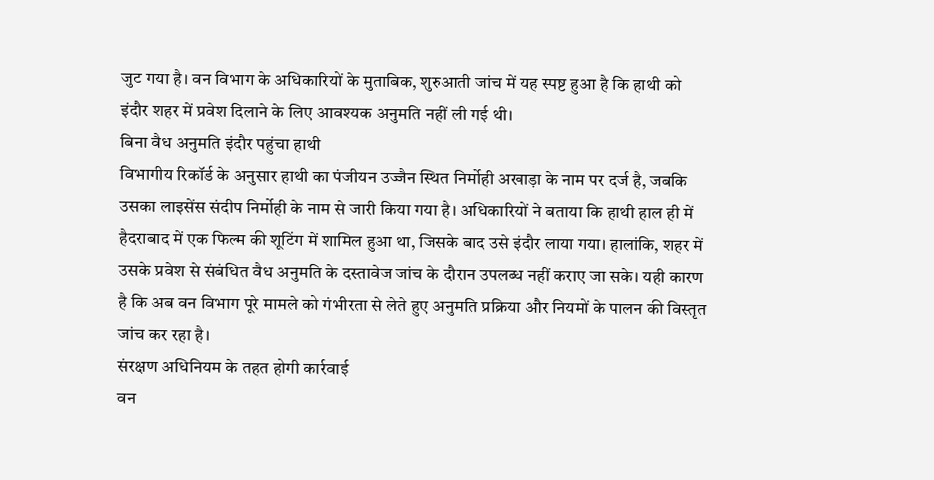जुट गया है। वन विभाग के अधिकारियों के मुताबिक, शुरुआती जांच में यह स्पष्ट हुआ है कि हाथी को इंदौर शहर में प्रवेश दिलाने के लिए आवश्यक अनुमति नहीं ली गई थी।
बिना वैध अनुमति इंदौर पहुंचा हाथी
विभागीय रिकॉर्ड के अनुसार हाथी का पंजीयन उज्जैन स्थित निर्मोही अखाड़ा के नाम पर दर्ज है, जबकि उसका लाइसेंस संदीप निर्मोही के नाम से जारी किया गया है। अधिकारियों ने बताया कि हाथी हाल ही में हैदराबाद में एक फिल्म की शूटिंग में शामिल हुआ था, जिसके बाद उसे इंदौर लाया गया। हालांकि, शहर में उसके प्रवेश से संबंधित वैध अनुमति के दस्तावेज जांच के दौरान उपलब्ध नहीं कराए जा सके। यही कारण है कि अब वन विभाग पूरे मामले को गंभीरता से लेते हुए अनुमति प्रक्रिया और नियमों के पालन की विस्तृत जांच कर रहा है।
संरक्षण अधिनियम के तहत होगी कार्रवाई
वन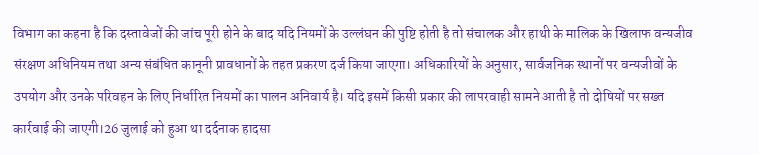विभाग का कहना है कि दस्तावेजों की जांच पूरी होने के बाद यदि नियमों के उल्लंघन की पुष्टि होती है तो संचालक और हाथी के मालिक के खिलाफ वन्यजीव संरक्षण अधिनियम तथा अन्य संबंधित कानूनी प्रावधानों के तहत प्रकरण दर्ज किया जाएगा। अधिकारियों के अनुसार, सार्वजनिक स्थानों पर वन्यजीवों के उपयोग और उनके परिवहन के लिए निर्धारित नियमों का पालन अनिवार्य है। यदि इसमें किसी प्रकार की लापरवाही सामने आती है तो दोषियों पर सख्त कार्रवाई की जाएगी।26 जुलाई को हुआ था दर्दनाक हादसा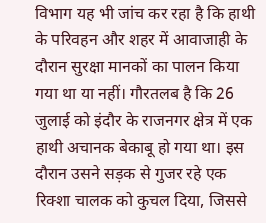विभाग यह भी जांच कर रहा है कि हाथी के परिवहन और शहर में आवाजाही के दौरान सुरक्षा मानकों का पालन किया गया था या नहीं। गौरतलब है कि 26 जुलाई को इंदौर के राजनगर क्षेत्र में एक हाथी अचानक बेकाबू हो गया था। इस दौरान उसने सड़क से गुजर रहे एक रिक्शा चालक को कुचल दिया, जिससे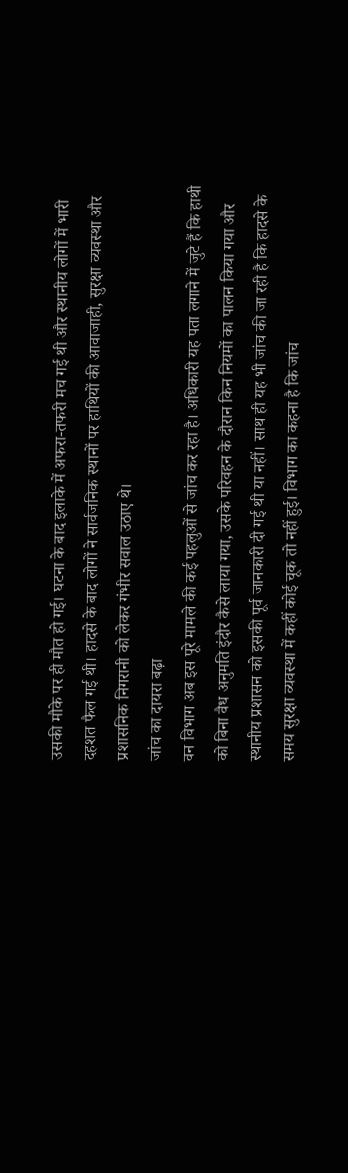उसकी मौके पर ही मौत हो गई। घटना के बाद इलाके में अफरा-तफरी मच गई थी और स्थानीय लोगों में भारी दहशत फैल गई थी। हादसे के बाद लोगों ने सार्वजनिक स्थानों पर हाथियों की आवाजाही, सुरक्षा व्यवस्था और प्रशासनिक निगरानी को लेकर गंभीर सवाल उठाए थे।
जांच का दायरा बढ़ा
वन विभाग अब इस पूरे मामले की कई पहलुओं से जांच कर रहा है। अधिकारी यह पता लगाने में जुटे हैं कि हाथी को बिना वैध अनुमति इंदौर कैसे लाया गया, उसके परिवहन के दौरान किन नियमों का पालन किया गया और स्थानीय प्रशासन को इसकी पूर्व जानकारी दी गई थी या नहीं। साथ ही यह भी जांच की जा रही है कि हादसे के समय सुरक्षा व्यवस्था में कहीं कोई चूक तो नहीं हुई। विभाग का कहना है कि जांच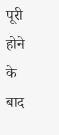पूरी होने के बाद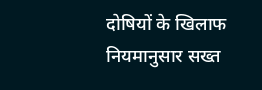दोषियों के खिलाफ नियमानुसार सख्त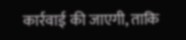कार्रवाई की जाएगी, ताकि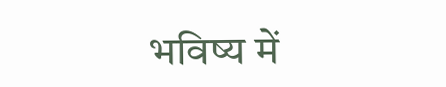भविष्य में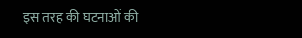इस तरह की घटनाओं की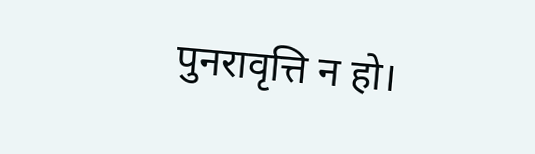पुनरावृत्ति न हो।